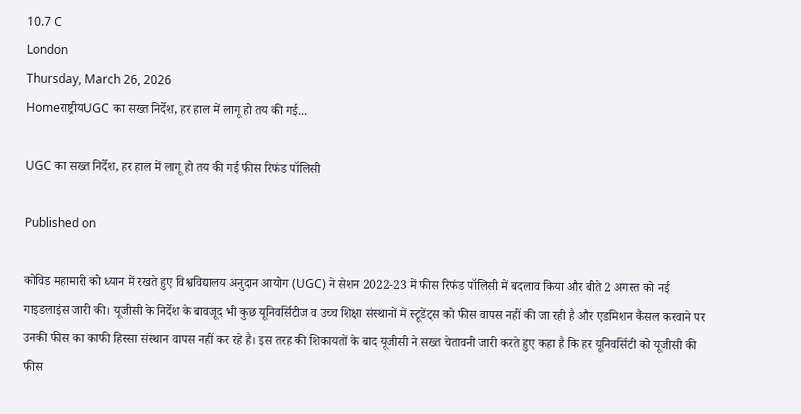10.7 C
London
Thursday, March 26, 2026
Homeराष्ट्रीयUGC का सख्त निर्देश, हर हाल में लागू हो तय की गई...

UGC का सख्त निर्देश, हर हाल में लागू हो तय की गई फीस रिफंड पॉलिसी

Published on

कोविड महामारी को ध्यान में रखते हुए विश्वविद्यालय अनुदान आयोग (UGC) ने सेशन 2022-23 में फीस रिफंड पॉलिसी में बदलाव किया और बीते 2 अगस्त को नई गाइडलाइंस जारी की। यूजीसी के निर्देश के बावजूद भी कुछ यूनिवर्सिटीज व उच्च शिक्षा संस्थानों में स्टूडेंट्स को फीस वापस नहीं की जा रही है और एडमिशन कैंसल करवाने पर उनकी फीस का काफी हिस्सा संस्थान वापस नहीं कर रहे है। इस तरह की शिकायतों के बाद यूजीसी ने सख्त चेतावनी जारी करते हुए कहा है कि हर यूनिवर्सिटी को यूजीसी की फीस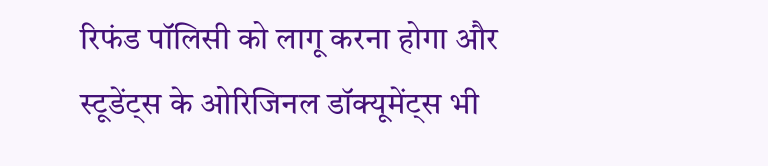रिफंड पॉलिसी को लागू करना होगा और स्टूडेंट्स के ओरिजिनल डॉक्यूमेंट्स भी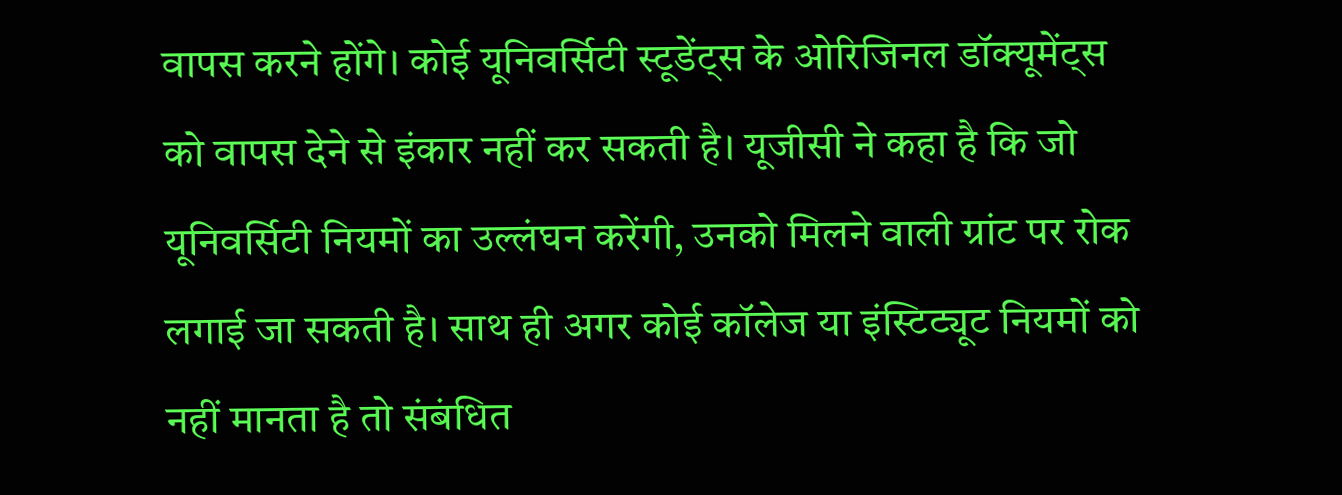वापस करने होंगे। कोई यूनिवर्सिटी स्टूडेंट्स के ओरिजिनल डॉक्यूमेंट्स को वापस देने से इंकार नहीं कर सकती है। यूजीसी ने कहा है कि जो यूनिवर्सिटी नियमों का उल्लंघन करेंगी, उनको मिलने वाली ग्रांट पर रोक लगाई जा सकती है। साथ ही अगर कोई कॉलेज या इंस्टिट्यूट नियमों को नहीं मानता है तो संबंधित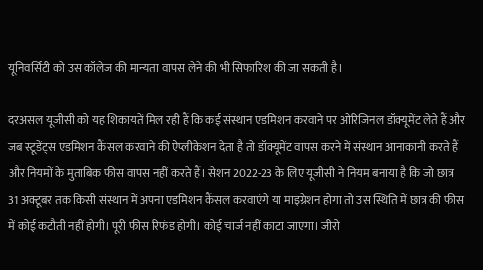यूनिवर्सिटी को उस कॉलेज की मान्यता वापस लेने की भी सिफारिश की जा सकती है।

दरअसल यूजीसी को यह शिकायतें मिल रही हैं कि कई संस्थान एडमिशन करवाने पर ओरिजिनल डॉक्यूमेंट लेते हैं और जब स्टूडेंट्स एडमिशन कैंसल करवाने की ऐप्लीकेशन देता है तो डॉक्यूमेंट वापस करने में संस्थान आनाकानी करते हैं और नियमों के मुताबिक फीस वापस नहीं करते हैं। सेशन 2022-23 के लिए यूजीसी ने नियम बनाया है कि जो छात्र 31 अक्टूबर तक किसी संस्थान में अपना एडमिशन कैंसल करवाएंगे या माइग्रेशन होगा तो उस स्थिति में छात्र की फीस में कोई कटौती नहीं होगी। पूरी फीस रिफंड होगी। कोई चार्ज नहीं काटा जाएगा। जीरो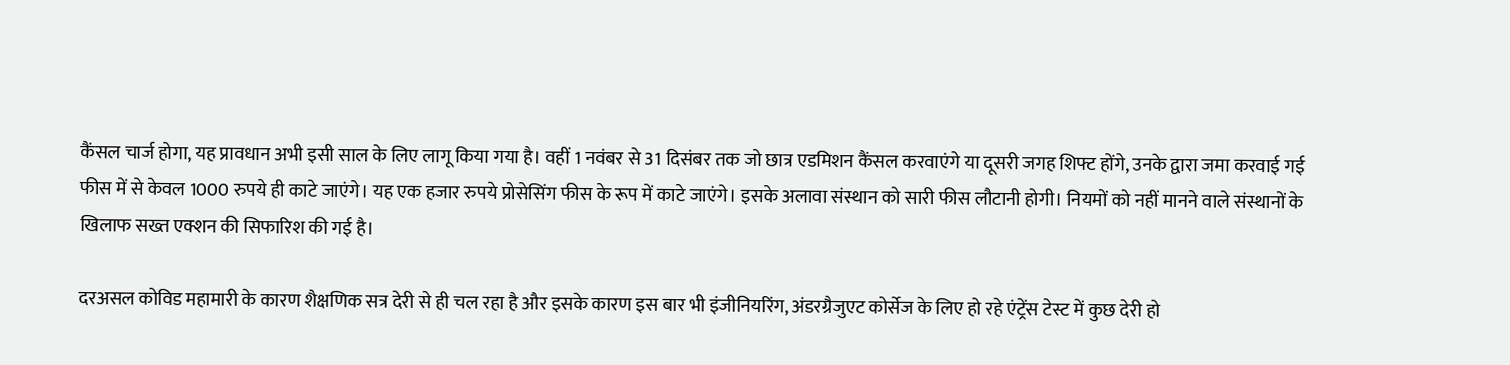कैंसल चार्ज होगा, यह प्रावधान अभी इसी साल के लिए लागू किया गया है। वहीं 1 नवंबर से 31 दिसंबर तक जो छात्र एडमिशन कैंसल करवाएंगे या दूसरी जगह शिफ्ट होंगे, उनके द्वारा जमा करवाई गई फीस में से केवल 1000 रुपये ही काटे जाएंगे। यह एक हजार रुपये प्रोसेसिंग फीस के रूप में काटे जाएंगे। इसके अलावा संस्थान को सारी फीस लौटानी होगी। नियमों को नहीं मानने वाले संस्थानों के खिलाफ सख्त एक्शन की सिफारिश की गई है।

दरअसल कोविड महामारी के कारण शैक्षणिक सत्र देरी से ही चल रहा है और इसके कारण इस बार भी इंजीनियरिंग, अंडरग्रैजुएट कोर्सेज के लिए हो रहे एंट्रेंस टेस्ट में कुछ देरी हो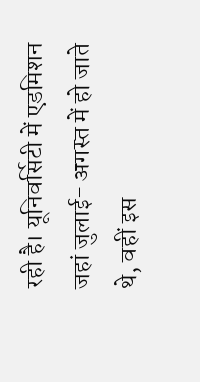रही है। यूनिवर्सिटी में एडमिशन जहां जुलाई- अगस्त में हो जाते थे, वहीं इस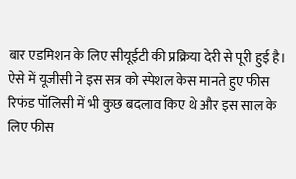बार एडमिशन के लिए सीयूईटी की प्रक्रिया देरी से पूरी हुई है। ऐसे में यूजीसी ने इस सत्र को स्पेशल केस मानते हुए फीस रिफंड पॉलिसी में भी कुछ बदलाव किए थे और इस साल के लिए फीस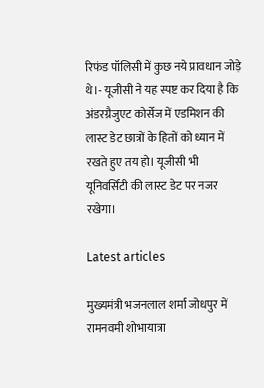रिफंड पॉलिसी में कुछ नये प्रावधान जोड़े थे।- यूजीसी ने यह स्पष्ट कर दिया है कि अंडरग्रैजुएट कोर्सेज में एडमिशन की लास्ट डेट छात्रों के हितों को ध्यान में रखते हुए तय हो। यूजीसी भी यूनिवर्सिटी की लास्ट डेट पर नजर रखेगा।

Latest articles

मुख्यमंत्री भजनलाल शर्मा जोधपुर में रामनवमी शोभायात्रा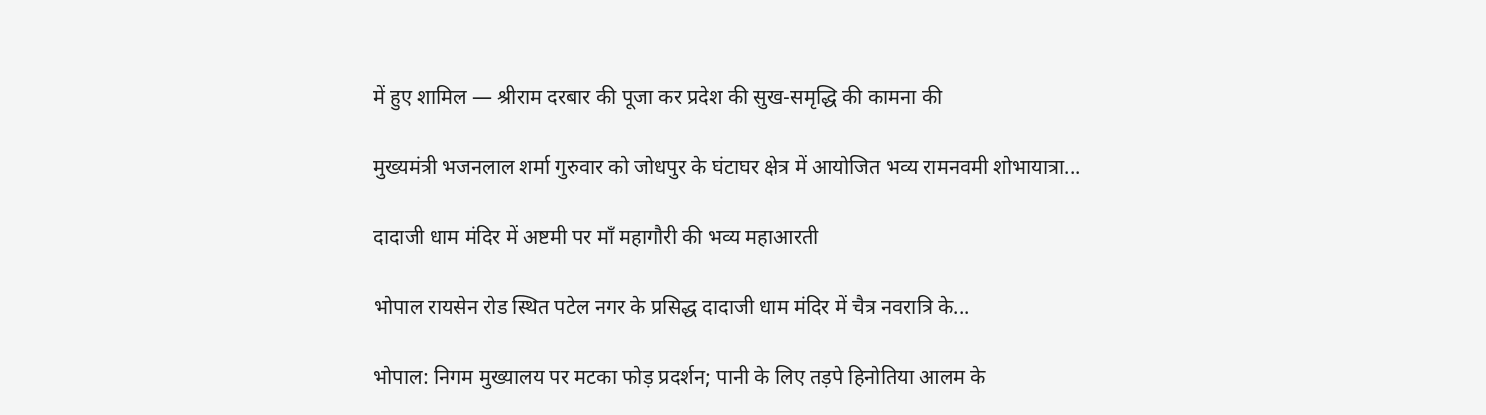में हुए शामिल — श्रीराम दरबार की पूजा कर प्रदेश की सुख-समृद्धि की कामना की

मुख्यमंत्री भजनलाल शर्मा गुरुवार को जोधपुर के घंटाघर क्षेत्र में आयोजित भव्य रामनवमी शोभायात्रा...

दादाजी धाम मंदिर में अष्टमी पर माँ महागौरी की भव्य महाआरती

भोपाल रायसेन रोड स्थित पटेल नगर के प्रसिद्ध दादाजी धाम मंदिर में चैत्र नवरात्रि के...

भोपाल: निगम मुख्यालय पर मटका फोड़ प्रदर्शन; पानी के लिए तड़पे हिनोतिया आलम के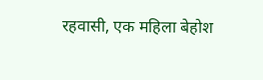रहवासी, एक महिला बेहोश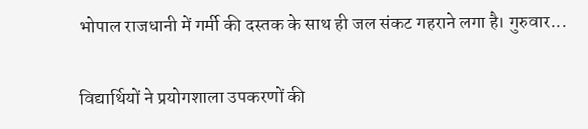भोपाल राजधानी में गर्मी की दस्तक के साथ ही जल संकट गहराने लगा है। गुरुवार...

विद्यार्थियों ने प्रयोगशाला उपकरणों की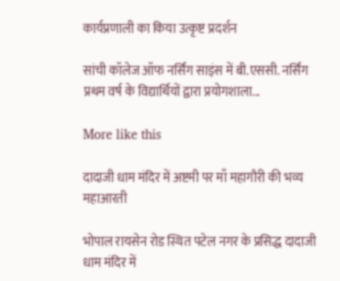कार्यप्रणाली का किया उत्कृष्ट प्रदर्शन

सांची कॉलेज ऑफ नर्सिंग साइंस में बी.एससी. नर्सिंग प्रथम वर्ष के विद्यार्थियों द्वारा प्रयोगशाला...

More like this

दादाजी धाम मंदिर में अष्टमी पर माँ महागौरी की भव्य महाआरती

भोपाल रायसेन रोड स्थित पटेल नगर के प्रसिद्ध दादाजी धाम मंदिर में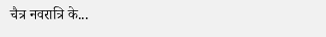चैत्र नवरात्रि के...